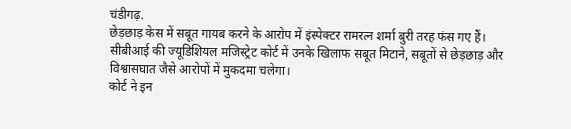चंडीगढ़.
छेड़छाड़ केस में सबूत गायब करने के आरोप में इंस्पेक्टर रामरत्न शर्मा बुरी तरह फंस गए हैं। सीबीआई की ज्यूडिशियल मजिस्ट्रेट कोर्ट में उनके खिलाफ सबूत मिटाने, सबूतों से छेड़छाड़ और विश्वासघात जैसे आरोपों में मुकदमा चलेगा।
कोर्ट ने इन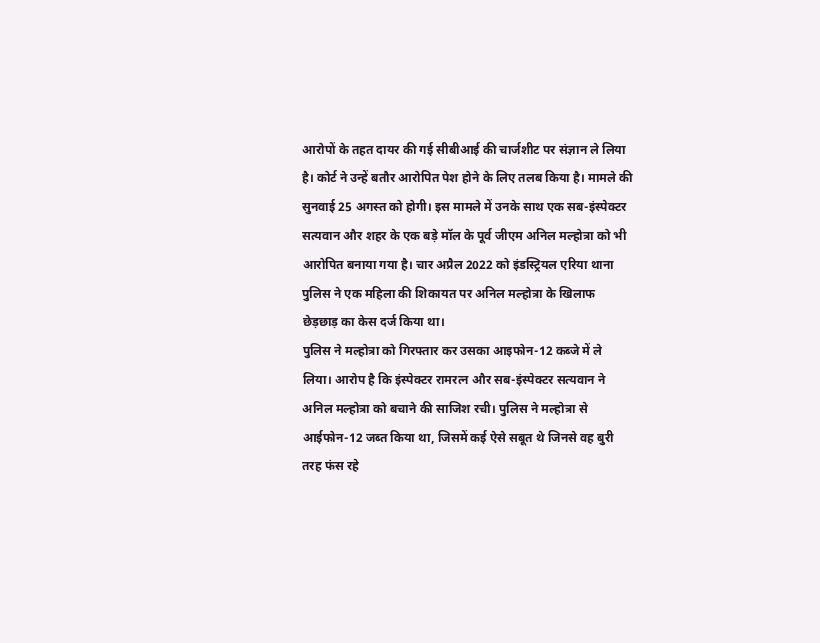आरोपों के तहत दायर की गई सीबीआई की चार्जशीट पर संज्ञान ले लिया है। कोर्ट ने उन्हें बतौर आरोपित पेश होने के लिए तलब किया है। मामले की सुनवाई 25 अगस्त को होगी। इस मामले में उनके साथ एक सब-इंस्पेक्टर सत्यवान और शहर के एक बड़े मॉल के पूर्व जीएम अनिल मल्होत्रा को भी आरोपित बनाया गया है। चार अप्रैल 2022 को इंडस्ट्रियल एरिया थाना पुलिस ने एक महिला की शिकायत पर अनिल मल्होत्रा के खिलाफ छेड़छाड़ का केस दर्ज किया था।
पुलिस ने मल्होत्रा को गिरफ्तार कर उसका आइफोन-12 कब्जे में ले लिया। आरोप है कि इंस्पेक्टर रामरत्न और सब-इंस्पेक्टर सत्यवान ने अनिल मल्होत्रा को बचाने की साजिश रची। पुलिस ने मल्होत्रा से आईफोन-12 जब्त किया था, जिसमें कई ऐसे सबूत थे जिनसे वह बुरी तरह फंस रहे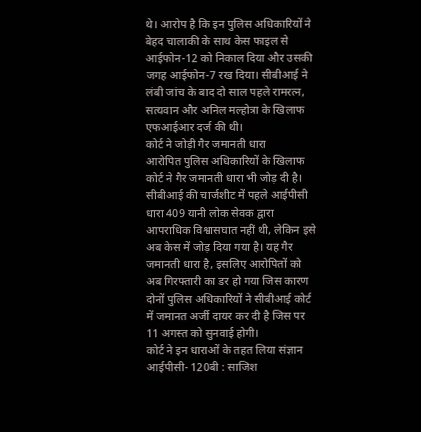थे। आरोप है कि इन पुलिस अधिकारियों ने बेहद चालाकी के साथ केस फाइल से आईफोन-12 को निकाल दिया और उसकी जगह आईफोन-7 रख दिया। सीबीआई ने लंबी जांच के बाद दो साल पहले रामरत्न, सत्यवान और अनिल मल्होत्रा के खिलाफ एफआईआर दर्ज की थी।
कोर्ट ने जोड़ी गैर जमानती धारा
आरोपित पुलिस अधिकारियों के खिलाफ कोर्ट ने गैर जमानती धारा भी जोड़ दी है। सीबीआई की चार्जशीट में पहले आईपीसी धारा 409 यानी लोक सेवक द्वारा आपराधिक विश्वासघात नहीं थी, लेकिन इसे अब केस में जोड़ दिया गया है। यह गैर जमानती धारा है, इसलिए आरोपितों को अब गिरफ्तारी का डर हो गया जिस कारण दोनों पुलिस अधिकारियों ने सीबीआई कोर्ट में जमानत अर्जी दायर कर दी है जिस पर 11 अगस्त को सुनवाई होगी।
कोर्ट ने इन धाराओं के तहत लिया संज्ञान
आईपीसी- 120बी : साजिश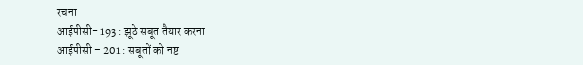रचना
आईपीसी- 193 : झूठे सबूत तैयार करना
आईपीसी – 201 : सबूतों को नष्ट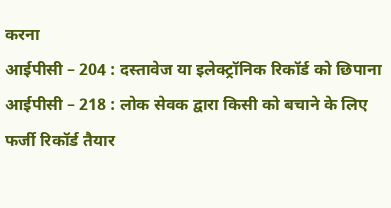करना
आईपीसी – 204 : दस्तावेज या इलेक्ट्रॉनिक रिकॉर्ड को छिपाना
आईपीसी – 218 : लोक सेवक द्वारा किसी को बचाने के लिए फर्जी रिकॉर्ड तैयार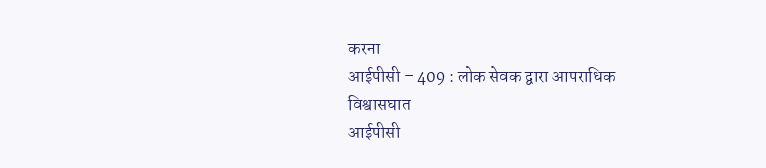करना
आईपीसी – 409 : लोक सेवक द्वारा आपराधिक विश्वासघात
आईपीसी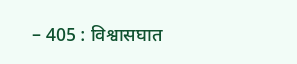– 405 : विश्वासघात